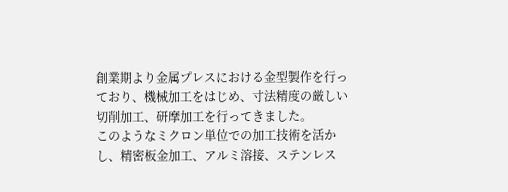創業期より金属プレスにおける金型製作を行っており、機械加工をはじめ、寸法精度の厳しい切削加工、研摩加工を行ってきました。
このようなミクロン単位での加工技術を活かし、精密板金加工、アルミ溶接、ステンレス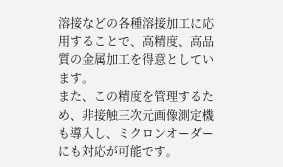溶接などの各種溶接加工に応用することで、高精度、高品質の金属加工を得意としています。
また、この精度を管理するため、非接触三次元画像測定機も導入し、ミクロンオーダーにも対応が可能です。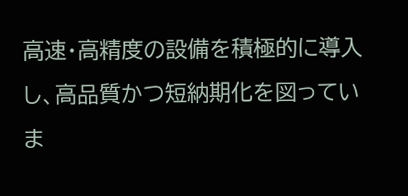高速・高精度の設備を積極的に導入し、高品質かつ短納期化を図っていま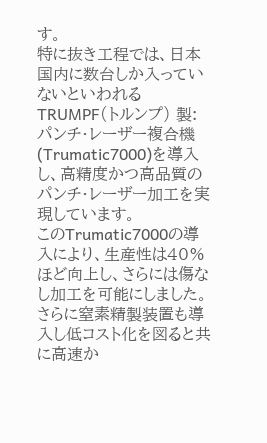す。
特に抜き工程では、日本国内に数台しか入っていないといわれるTRUMPF(トルンプ) 製:パンチ・レーザー複合機(Trumatic7000)を導入し、高精度かつ高品質のパンチ・レーザー加工を実現しています。
このTrumatic7000の導入により、生産性は40%ほど向上し、さらには傷なし加工を可能にしました。
さらに窒素精製装置も導入し低コスト化を図ると共に高速か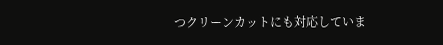つクリーンカットにも対応していま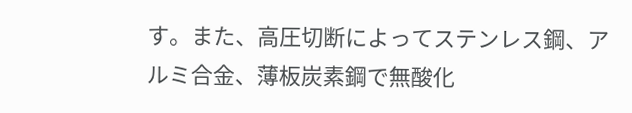す。また、高圧切断によってステンレス鋼、アルミ合金、薄板炭素鋼で無酸化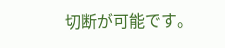切断が可能です。